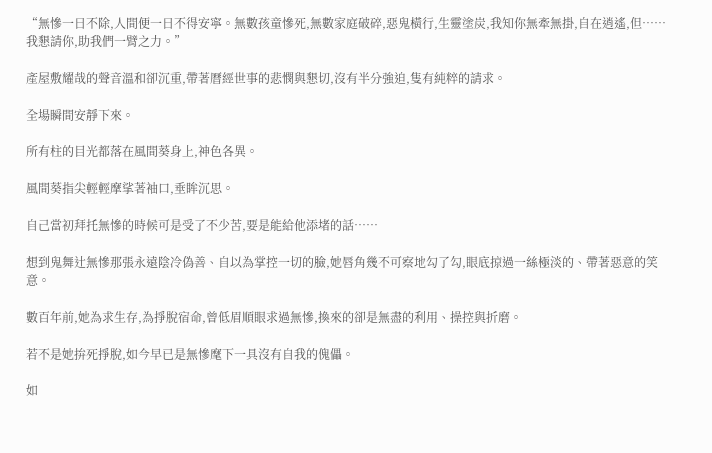“無慘一日不除,人間便一日不得安寧。無數孩童慘死,無數家庭破碎,惡鬼橫行,生靈塗炭,我知你無牽無掛,自在逍遙,但……我懇請你,助我們一臂之力。”

產屋敷耀哉的聲音溫和卻沉重,帶著曆經世事的悲憫與懇切,沒有半分強迫,隻有純粹的請求。

全場瞬間安靜下來。

所有柱的目光都落在風間葵身上,神色各異。

風間葵指尖輕輕摩挲著袖口,垂眸沉思。

自己當初拜托無慘的時候可是受了不少苦,要是能給他添堵的話……

想到鬼舞辻無慘那張永遠陰冷偽善、自以為掌控一切的臉,她唇角幾不可察地勾了勾,眼底掠過一絲極淡的、帶著惡意的笑意。

數百年前,她為求生存,為掙脫宿命,曾低眉順眼求過無慘,換來的卻是無盡的利用、操控與折磨。

若不是她拚死掙脫,如今早已是無慘麾下一具沒有自我的傀儡。

如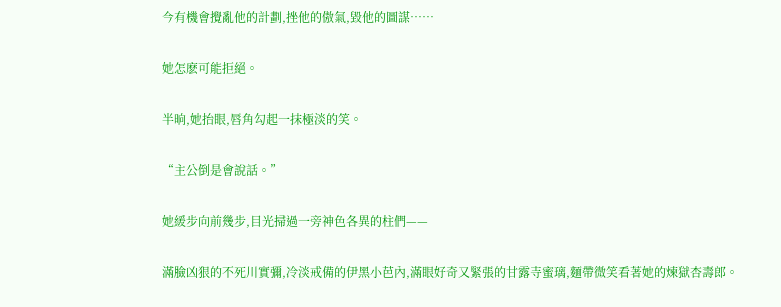今有機會攪亂他的計劃,挫他的傲氣,毀他的圖謀……

她怎麽可能拒絕。

半晌,她抬眼,唇角勾起一抹極淡的笑。

“主公倒是會說話。”

她緩步向前幾步,目光掃過一旁神色各異的柱們——

滿臉凶狠的不死川實彌,冷淡戒備的伊黑小芭內,滿眼好奇又緊張的甘露寺蜜璃,麵帶微笑看著她的煉獄杏壽郎。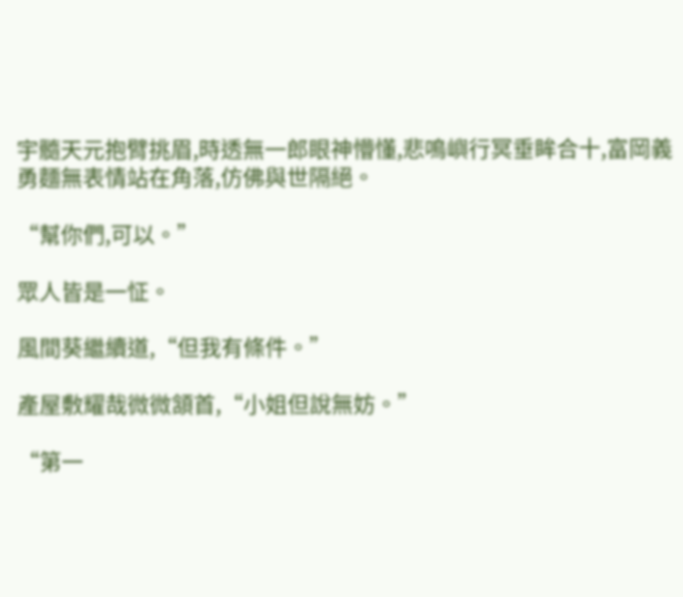宇髓天元抱臂挑眉,時透無一郎眼神懵懂,悲鳴嶼行冥垂眸合十,富岡義勇麵無表情站在角落,仿佛與世隔絕。

“幫你們,可以。”

眾人皆是一怔。

風間葵繼續道,“但我有條件。”

產屋敷耀哉微微頷首,“小姐但說無妨。”

“第一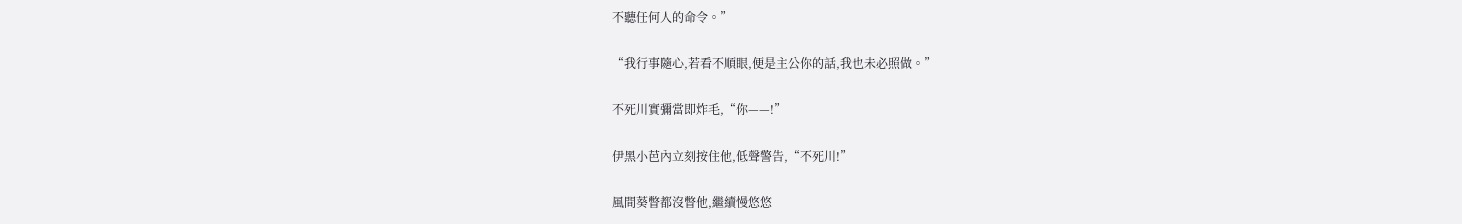不聽任何人的命令。”

“我行事隨心,若看不順眼,便是主公你的話,我也未必照做。”

不死川實彌當即炸毛,“你——!”

伊黑小芭內立刻按住他,低聲警告,“不死川!”

風間葵瞥都沒瞥他,繼續慢悠悠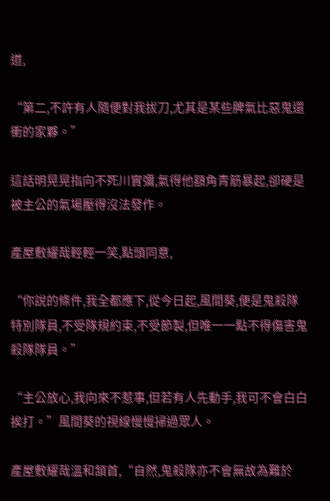道,

“第二,不許有人隨便對我拔刀,尤其是某些脾氣比惡鬼還衝的家夥。”

這話明晃晃指向不死川實彌,氣得他額角青筋暴起,卻硬是被主公的氣場壓得沒法發作。

產屋敷耀哉輕輕一笑,點頭同意,

“你說的條件,我全都應下,從今日起,風間葵,便是鬼殺隊特別隊員,不受隊規約束,不受節製,但唯一一點不得傷害鬼殺隊隊員。”

“主公放心,我向來不惹事,但若有人先動手,我可不會白白挨打。”風間葵的視線慢慢掃過眾人。

產屋敷耀哉溫和頷首,“自然,鬼殺隊亦不會無故為難於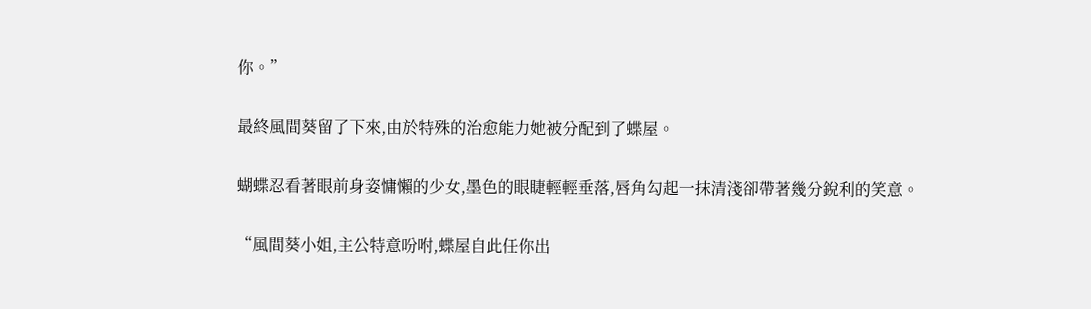你。”

最終風間葵留了下來,由於特殊的治愈能力她被分配到了蝶屋。

蝴蝶忍看著眼前身姿慵懶的少女,墨色的眼睫輕輕垂落,唇角勾起一抹清淺卻帶著幾分銳利的笑意。

“風間葵小姐,主公特意吩咐,蝶屋自此任你出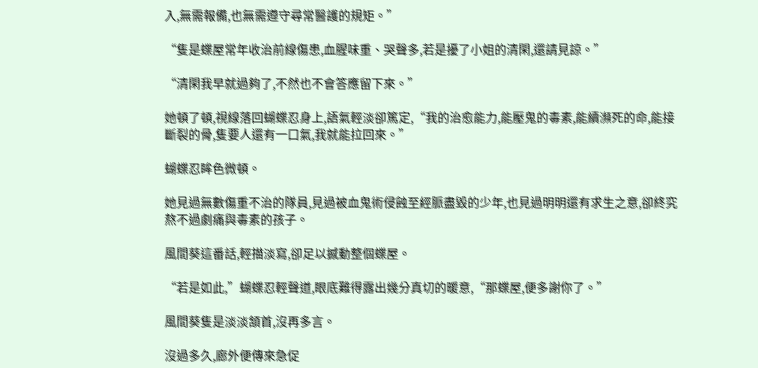入,無需報備,也無需遵守尋常醫護的規矩。”

“隻是蝶屋常年收治前線傷患,血腥味重、哭聲多,若是擾了小姐的清閑,還請見諒。”

“清閑我早就過夠了,不然也不會答應留下來。”

她頓了頓,視線落回蝴蝶忍身上,語氣輕淡卻篤定,“我的治愈能力,能壓鬼的毒素,能續瀕死的命,能接斷裂的骨,隻要人還有一口氣,我就能拉回來。”

蝴蝶忍眸色微頓。

她見過無數傷重不治的隊員,見過被血鬼術侵蝕至經脈盡毀的少年,也見過明明還有求生之意,卻終究熬不過劇痛與毒素的孩子。

風間葵這番話,輕描淡寫,卻足以撼動整個蝶屋。

“若是如此,”蝴蝶忍輕聲道,眼底難得露出幾分真切的暖意,“那蝶屋,便多謝你了。”

風間葵隻是淡淡頷首,沒再多言。

沒過多久,廊外便傳來急促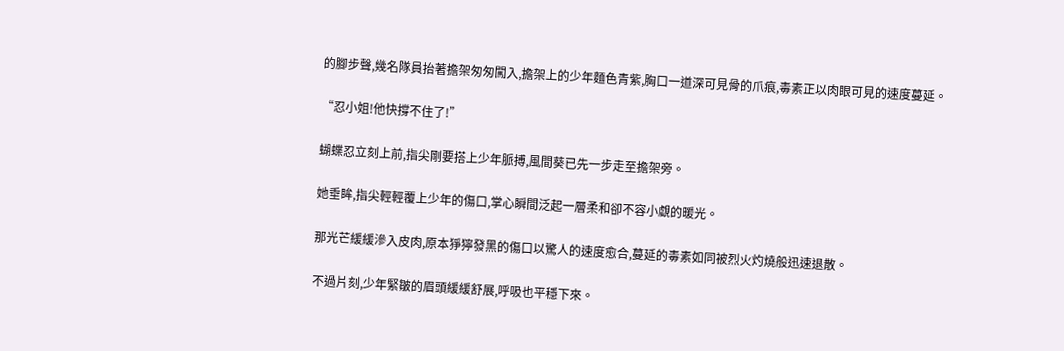的腳步聲,幾名隊員抬著擔架匆匆闖入,擔架上的少年麵色青紫,胸口一道深可見骨的爪痕,毒素正以肉眼可見的速度蔓延。

“忍小姐!他快撐不住了!”

蝴蝶忍立刻上前,指尖剛要搭上少年脈搏,風間葵已先一步走至擔架旁。

她垂眸,指尖輕輕覆上少年的傷口,掌心瞬間泛起一層柔和卻不容小覷的暖光。

那光芒緩緩滲入皮肉,原本猙獰發黑的傷口以驚人的速度愈合,蔓延的毒素如同被烈火灼燒般迅速退散。

不過片刻,少年緊皺的眉頭緩緩舒展,呼吸也平穩下來。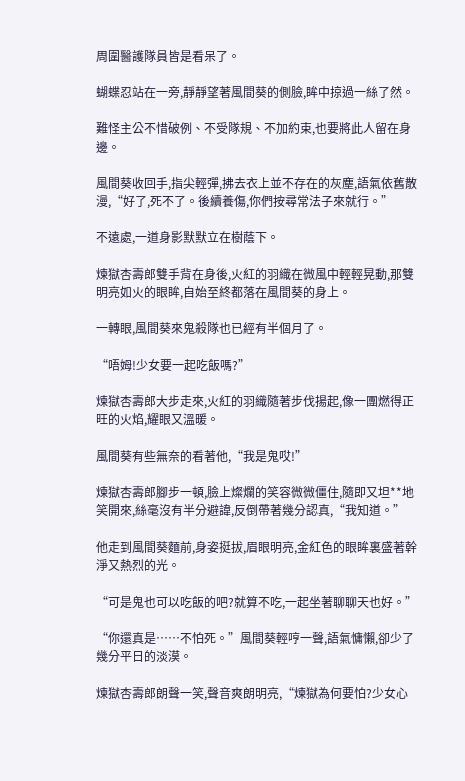周圍醫護隊員皆是看呆了。

蝴蝶忍站在一旁,靜靜望著風間葵的側臉,眸中掠過一絲了然。

難怪主公不惜破例、不受隊規、不加約束,也要將此人留在身邊。

風間葵收回手,指尖輕彈,拂去衣上並不存在的灰塵,語氣依舊散漫,“好了,死不了。後續養傷,你們按尋常法子來就行。”

不遠處,一道身影默默立在樹蔭下。

煉獄杏壽郎雙手背在身後,火紅的羽織在微風中輕輕晃動,那雙明亮如火的眼眸,自始至終都落在風間葵的身上。

一轉眼,風間葵來鬼殺隊也已經有半個月了。

“唔姆!少女要一起吃飯嗎?”

煉獄杏壽郎大步走來,火紅的羽織隨著步伐揚起,像一團燃得正旺的火焰,耀眼又溫暖。

風間葵有些無奈的看著他,“我是鬼哎!”

煉獄杏壽郎腳步一頓,臉上燦爛的笑容微微僵住,隨即又坦**地笑開來,絲毫沒有半分避諱,反倒帶著幾分認真,“我知道。”

他走到風間葵麵前,身姿挺拔,眉眼明亮,金紅色的眼眸裏盛著幹淨又熱烈的光。

“可是鬼也可以吃飯的吧?就算不吃,一起坐著聊聊天也好。”

“你還真是……不怕死。”風間葵輕哼一聲,語氣慵懶,卻少了幾分平日的淡漠。

煉獄杏壽郎朗聲一笑,聲音爽朗明亮,“煉獄為何要怕?少女心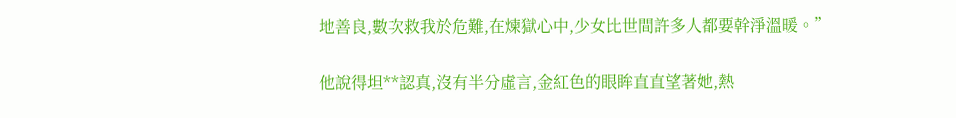地善良,數次救我於危難,在煉獄心中,少女比世間許多人都要幹淨溫暖。”

他說得坦**認真,沒有半分虛言,金紅色的眼眸直直望著她,熱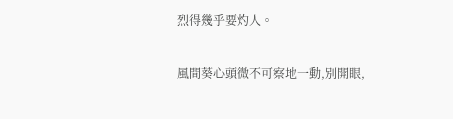烈得幾乎要灼人。

風間葵心頭微不可察地一動,別開眼,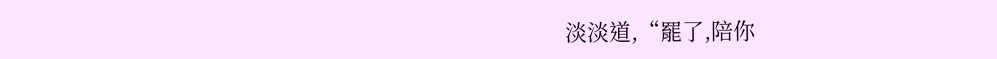淡淡道,“罷了,陪你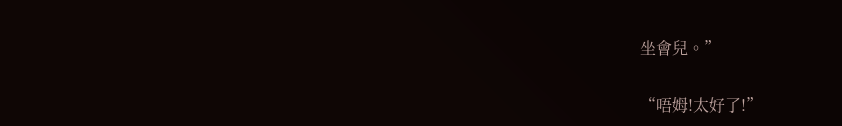坐會兒。”

“唔姆!太好了!”